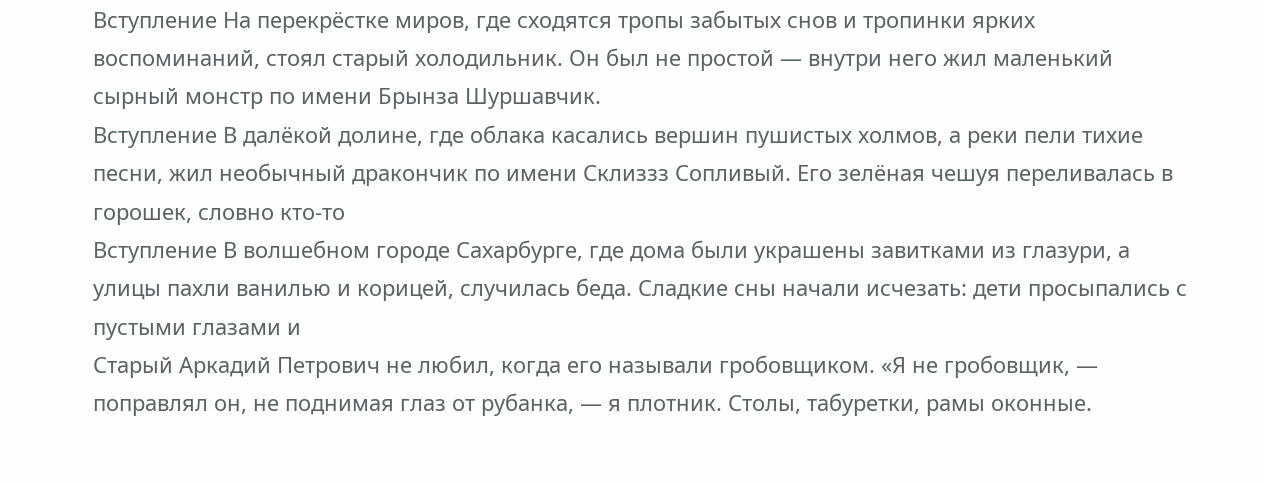Вступление На перекрёстке миров, где сходятся тропы забытых снов и тропинки ярких воспоминаний, стоял старый холодильник. Он был не простой — внутри него жил маленький сырный монстр по имени Брынза Шуршавчик.
Вступление В далёкой долине, где облака касались вершин пушистых холмов, а реки пели тихие песни, жил необычный дракончик по имени Склиззз Сопливый. Его зелёная чешуя переливалась в горошек, словно кто‑то
Вступление В волшебном городе Сахарбурге, где дома были украшены завитками из глазури, а улицы пахли ванилью и корицей, случилась беда. Сладкие сны начали исчезать: дети просыпались с пустыми глазами и
Старый Аркадий Петрович не любил, когда его называли гробовщиком. «Я не гробовщик, — поправлял он, не поднимая глаз от рубанка, — я плотник. Столы, табуретки, рамы оконные.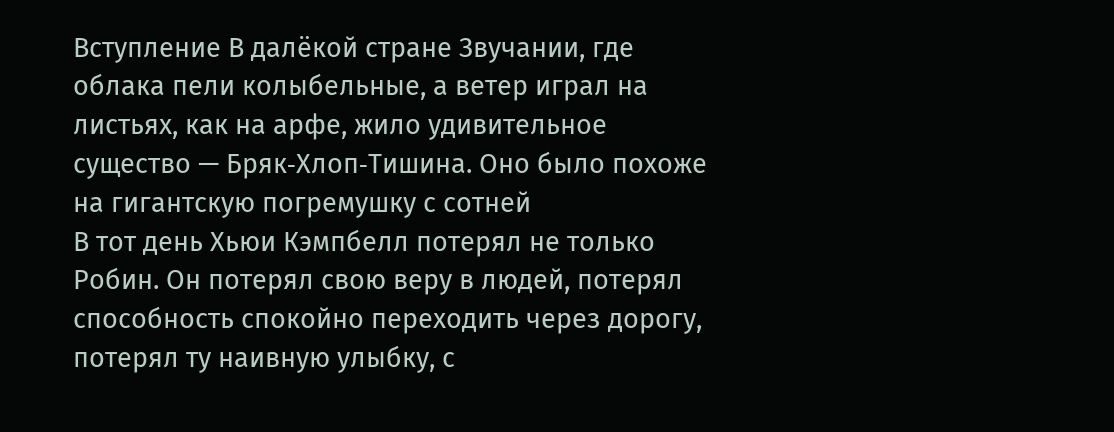Вступление В далёкой стране Звучании, где облака пели колыбельные, а ветер играл на листьях, как на арфе, жило удивительное существо — Бряк‑Хлоп‑Тишина. Оно было похоже на гигантскую погремушку с сотней
В тот день Хьюи Кэмпбелл потерял не только Робин. Он потерял свою веру в людей, потерял способность спокойно переходить через дорогу, потерял ту наивную улыбку, с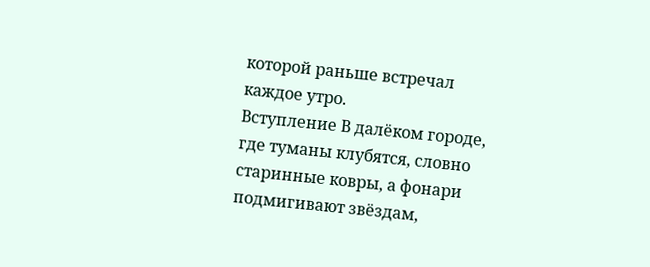которой раньше встречал каждое утро.
Вступление В далёком городе, где туманы клубятся, словно старинные ковры, а фонари подмигивают звёздам,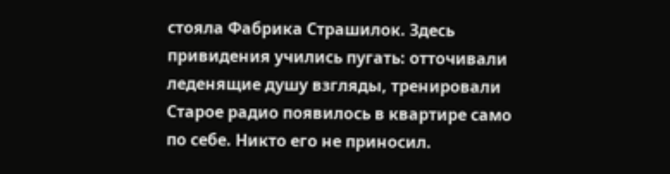стояла Фабрика Страшилок. Здесь привидения учились пугать: отточивали леденящие душу взгляды, тренировали
Старое радио появилось в квартире само по себе. Никто его не приносил.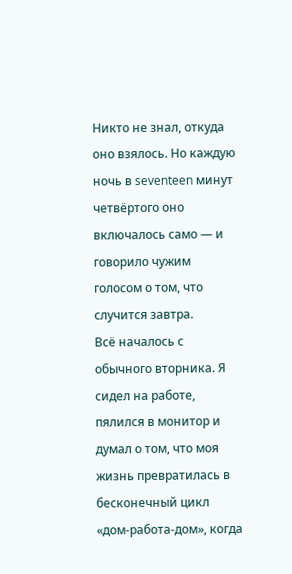Никто не знал, откуда оно взялось. Но каждую ночь в seventeen минут четвёртого оно включалось само — и говорило чужим голосом о том, что случится завтра.
Всё началось с обычного вторника. Я сидел на работе, пялился в монитор и думал о том, что моя жизнь превратилась в бесконечный цикл «дом-работа-дом», когда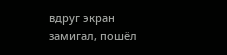вдруг экран замигал, пошёл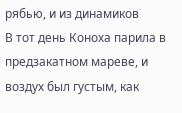рябью, и из динамиков
В тот день Коноха парила в предзакатном мареве, и воздух был густым, как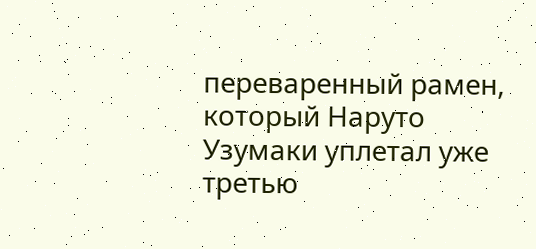переваренный рамен, который Наруто Узумаки уплетал уже третью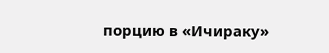порцию в «Ичираку»